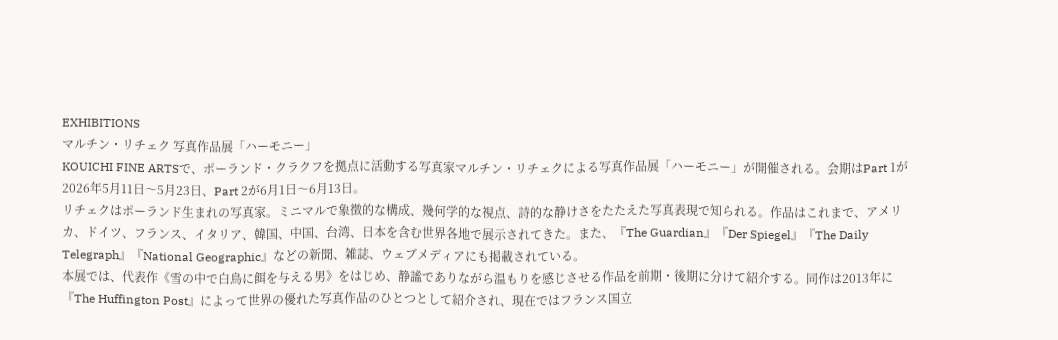EXHIBITIONS
マルチン・リチェク 写真作品展「ハーモニー」
KOUICHI FINE ARTSで、ポーランド・クラクフを拠点に活動する写真家マルチン・リチェクによる写真作品展「ハーモニー」が開催される。会期はPart 1が2026年5月11日〜5月23日、Part 2が6月1日〜6月13日。
リチェクはポーランド生まれの写真家。ミニマルで象徴的な構成、幾何学的な視点、詩的な静けさをたたえた写真表現で知られる。作品はこれまで、アメリカ、ドイツ、フランス、イタリア、韓国、中国、台湾、日本を含む世界各地で展示されてきた。また、『The Guardian』『Der Spiegel』『The Daily Telegraph』『National Geographic』などの新聞、雑誌、ウェブメディアにも掲載されている。
本展では、代表作《雪の中で白鳥に餌を与える男》をはじめ、静謐でありながら温もりを感じさせる作品を前期・後期に分けて紹介する。同作は2013年に『The Huffington Post』によって世界の優れた写真作品のひとつとして紹介され、現在ではフランス国立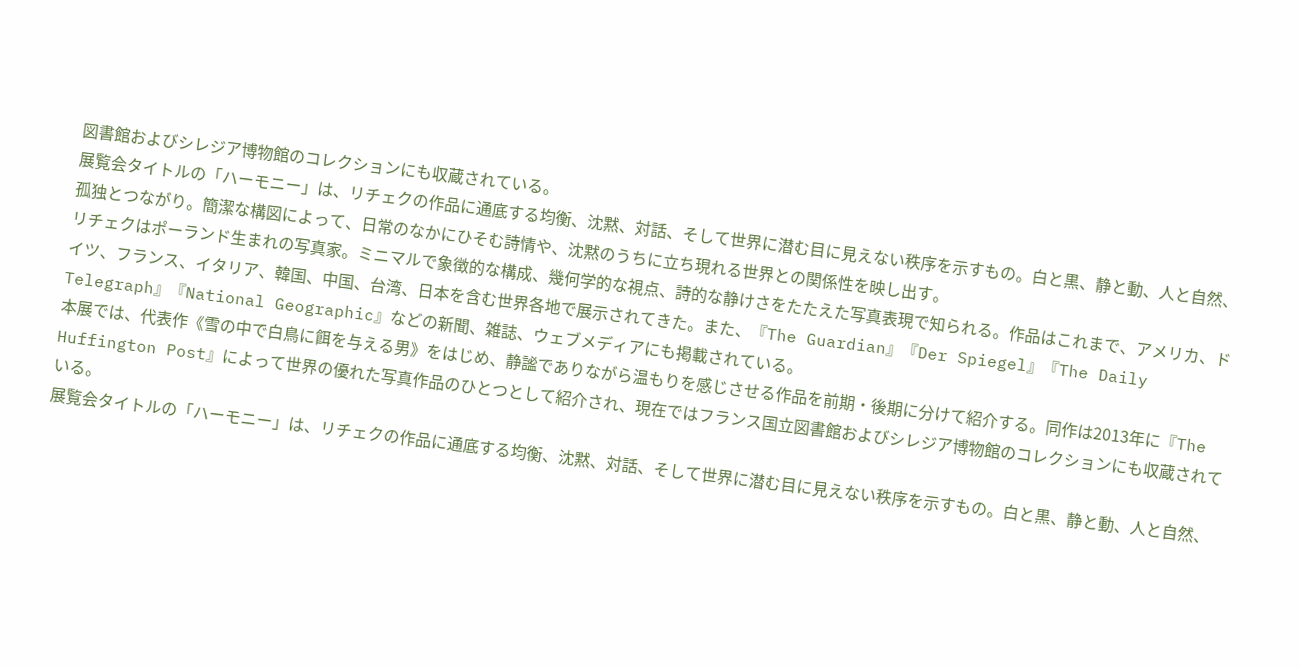図書館およびシレジア博物館のコレクションにも収蔵されている。
展覧会タイトルの「ハーモニー」は、リチェクの作品に通底する均衡、沈黙、対話、そして世界に潜む目に見えない秩序を示すもの。白と黒、静と動、人と自然、孤独とつながり。簡潔な構図によって、日常のなかにひそむ詩情や、沈黙のうちに立ち現れる世界との関係性を映し出す。
リチェクはポーランド生まれの写真家。ミニマルで象徴的な構成、幾何学的な視点、詩的な静けさをたたえた写真表現で知られる。作品はこれまで、アメリカ、ドイツ、フランス、イタリア、韓国、中国、台湾、日本を含む世界各地で展示されてきた。また、『The Guardian』『Der Spiegel』『The Daily Telegraph』『National Geographic』などの新聞、雑誌、ウェブメディアにも掲載されている。
本展では、代表作《雪の中で白鳥に餌を与える男》をはじめ、静謐でありながら温もりを感じさせる作品を前期・後期に分けて紹介する。同作は2013年に『The Huffington Post』によって世界の優れた写真作品のひとつとして紹介され、現在ではフランス国立図書館およびシレジア博物館のコレクションにも収蔵されている。
展覧会タイトルの「ハーモニー」は、リチェクの作品に通底する均衡、沈黙、対話、そして世界に潜む目に見えない秩序を示すもの。白と黒、静と動、人と自然、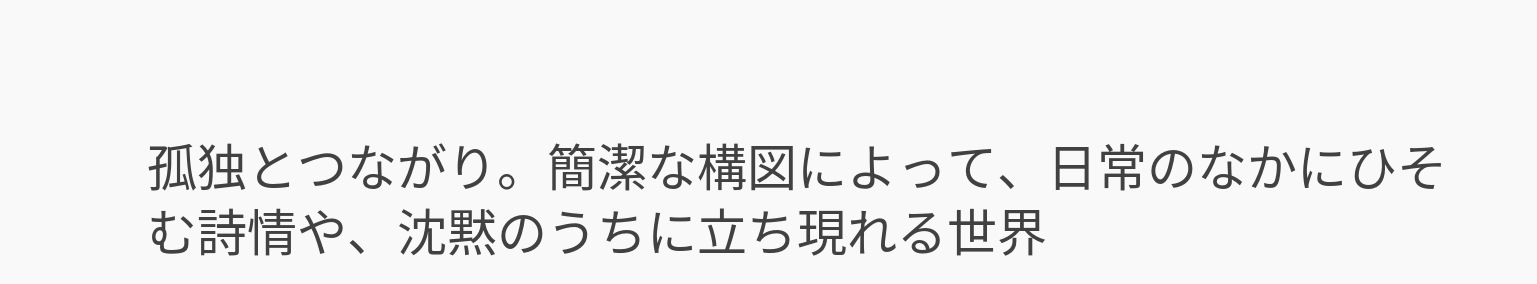孤独とつながり。簡潔な構図によって、日常のなかにひそむ詩情や、沈黙のうちに立ち現れる世界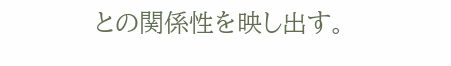との関係性を映し出す。